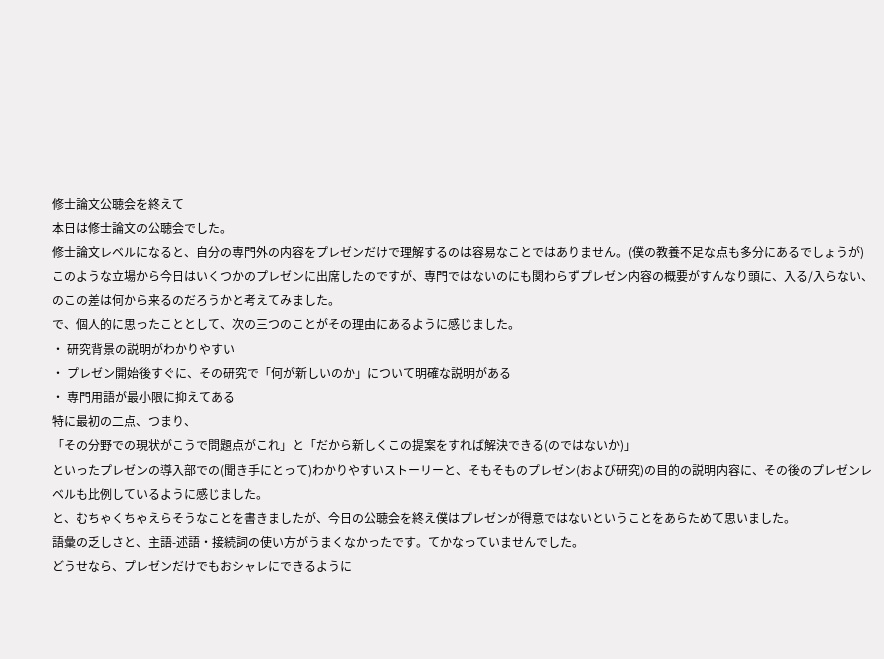修士論文公聴会を終えて
本日は修士論文の公聴会でした。
修士論文レベルになると、自分の専門外の内容をプレゼンだけで理解するのは容易なことではありません。(僕の教養不足な点も多分にあるでしょうが)
このような立場から今日はいくつかのプレゼンに出席したのですが、専門ではないのにも関わらずプレゼン内容の概要がすんなり頭に、入る/入らない、のこの差は何から来るのだろうかと考えてみました。
で、個人的に思ったこととして、次の三つのことがその理由にあるように感じました。
・ 研究背景の説明がわかりやすい
・ プレゼン開始後すぐに、その研究で「何が新しいのか」について明確な説明がある
・ 専門用語が最小限に抑えてある
特に最初の二点、つまり、
「その分野での現状がこうで問題点がこれ」と「だから新しくこの提案をすれば解決できる(のではないか)」
といったプレゼンの導入部での(聞き手にとって)わかりやすいストーリーと、そもそものプレゼン(および研究)の目的の説明内容に、その後のプレゼンレベルも比例しているように感じました。
と、むちゃくちゃえらそうなことを書きましたが、今日の公聴会を終え僕はプレゼンが得意ではないということをあらためて思いました。
語彙の乏しさと、主語-述語・接続詞の使い方がうまくなかったです。てかなっていませんでした。
どうせなら、プレゼンだけでもおシャレにできるように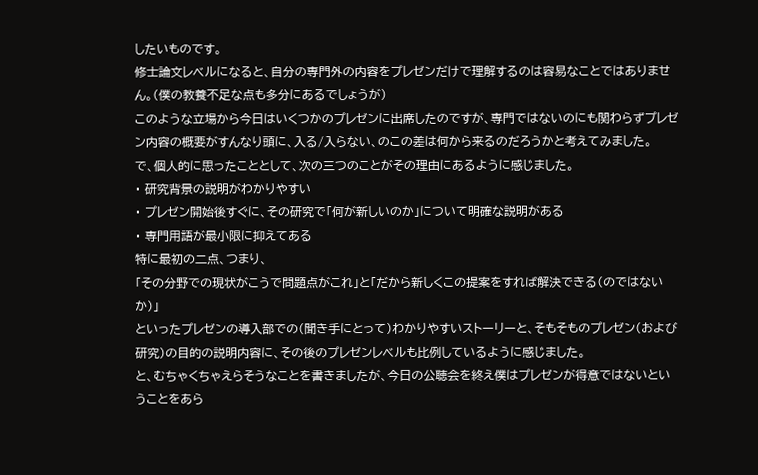したいものです。
修士論文レベルになると、自分の専門外の内容をプレゼンだけで理解するのは容易なことではありません。(僕の教養不足な点も多分にあるでしょうが)
このような立場から今日はいくつかのプレゼンに出席したのですが、専門ではないのにも関わらずプレゼン内容の概要がすんなり頭に、入る/入らない、のこの差は何から来るのだろうかと考えてみました。
で、個人的に思ったこととして、次の三つのことがその理由にあるように感じました。
・ 研究背景の説明がわかりやすい
・ プレゼン開始後すぐに、その研究で「何が新しいのか」について明確な説明がある
・ 専門用語が最小限に抑えてある
特に最初の二点、つまり、
「その分野での現状がこうで問題点がこれ」と「だから新しくこの提案をすれば解決できる(のではないか)」
といったプレゼンの導入部での(聞き手にとって)わかりやすいストーリーと、そもそものプレゼン(および研究)の目的の説明内容に、その後のプレゼンレベルも比例しているように感じました。
と、むちゃくちゃえらそうなことを書きましたが、今日の公聴会を終え僕はプレゼンが得意ではないということをあら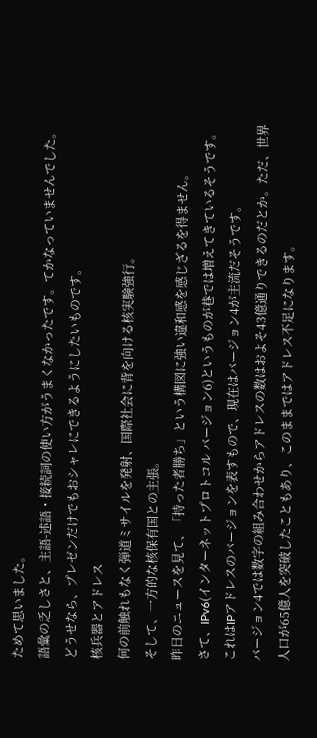ためて思いました。
語彙の乏しさと、主語-述語・接続詞の使い方がうまくなかったです。てかなっていませんでした。
どうせなら、プレゼンだけでもおシャレにできるようにしたいものです。
核兵器とアドレス
何の前触れもなく弾道ミサイルを発射、国際社会に背を向ける核実験強行。
そして、一方的な核保有国との主張。
昨日のニュースを見て、「持った者勝ち」という構図に強い違和感を感じざるを得ません。
さて、IPv6(インターネットプロトコル バージョン6)というものが巷では増えてきているそうです。
これはIPアドレスのバージョンを表すもので、現在はバージョン4が主流だそうです。
バージョン4では数字の組み合わせからアドレスの数はおよそ43億通りできるのだとか。ただ、世界人口が65億人を突破したこともあり、このままではアドレス不足になります。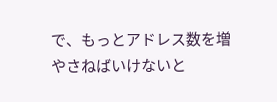で、もっとアドレス数を増やさねばいけないと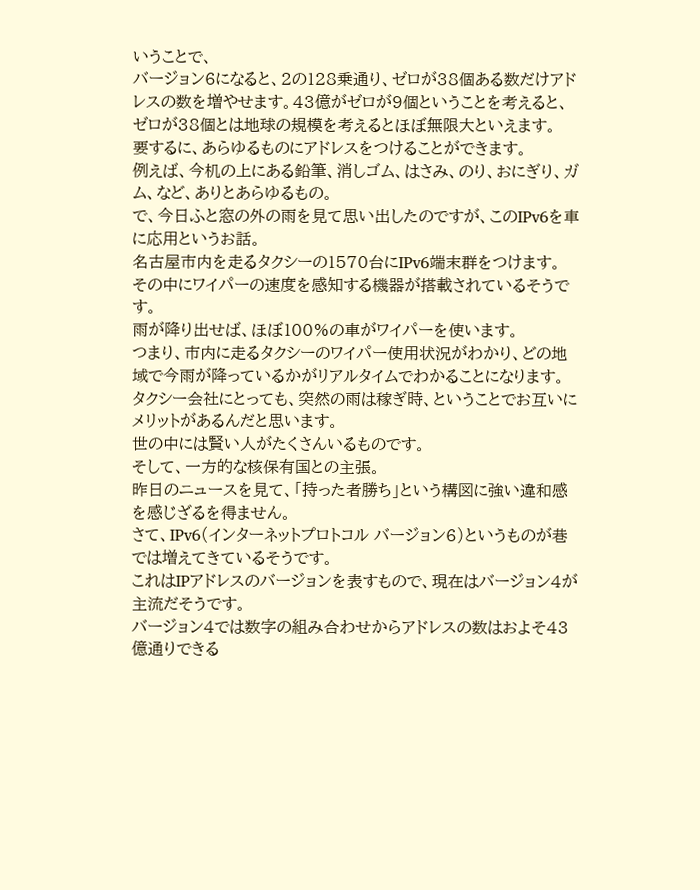いうことで、
バージョン6になると、2の128乗通り、ゼロが38個ある数だけアドレスの数を増やせます。43億がゼロが9個ということを考えると、ゼロが38個とは地球の規模を考えるとほぼ無限大といえます。
要するに、あらゆるものにアドレスをつけることができます。
例えば、今机の上にある鉛筆、消しゴム、はさみ、のり、おにぎり、ガム、など、ありとあらゆるもの。
で、今日ふと窓の外の雨を見て思い出したのですが、このIPv6を車に応用というお話。
名古屋市内を走るタクシーの1570台にIPv6端末群をつけます。
その中にワイパーの速度を感知する機器が搭載されているそうです。
雨が降り出せば、ほぼ100%の車がワイパーを使います。
つまり、市内に走るタクシーのワイパー使用状況がわかり、どの地域で今雨が降っているかがリアルタイムでわかることになります。
タクシー会社にとっても、突然の雨は稼ぎ時、ということでお互いにメリットがあるんだと思います。
世の中には賢い人がたくさんいるものです。
そして、一方的な核保有国との主張。
昨日のニュースを見て、「持った者勝ち」という構図に強い違和感を感じざるを得ません。
さて、IPv6(インターネットプロトコル バージョン6)というものが巷では増えてきているそうです。
これはIPアドレスのバージョンを表すもので、現在はバージョン4が主流だそうです。
バージョン4では数字の組み合わせからアドレスの数はおよそ43億通りできる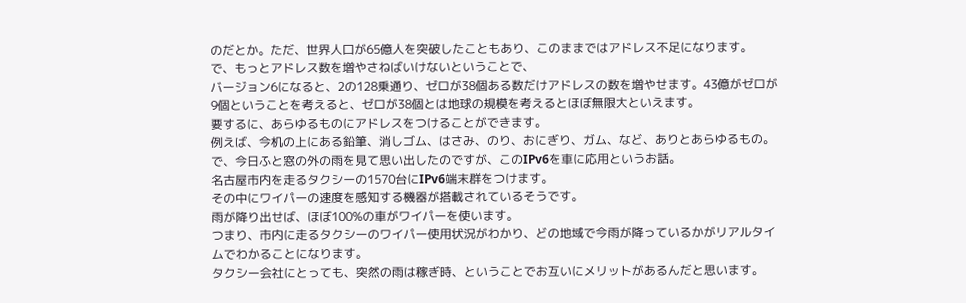のだとか。ただ、世界人口が65億人を突破したこともあり、このままではアドレス不足になります。
で、もっとアドレス数を増やさねばいけないということで、
バージョン6になると、2の128乗通り、ゼロが38個ある数だけアドレスの数を増やせます。43億がゼロが9個ということを考えると、ゼロが38個とは地球の規模を考えるとほぼ無限大といえます。
要するに、あらゆるものにアドレスをつけることができます。
例えば、今机の上にある鉛筆、消しゴム、はさみ、のり、おにぎり、ガム、など、ありとあらゆるもの。
で、今日ふと窓の外の雨を見て思い出したのですが、このIPv6を車に応用というお話。
名古屋市内を走るタクシーの1570台にIPv6端末群をつけます。
その中にワイパーの速度を感知する機器が搭載されているそうです。
雨が降り出せば、ほぼ100%の車がワイパーを使います。
つまり、市内に走るタクシーのワイパー使用状況がわかり、どの地域で今雨が降っているかがリアルタイムでわかることになります。
タクシー会社にとっても、突然の雨は稼ぎ時、ということでお互いにメリットがあるんだと思います。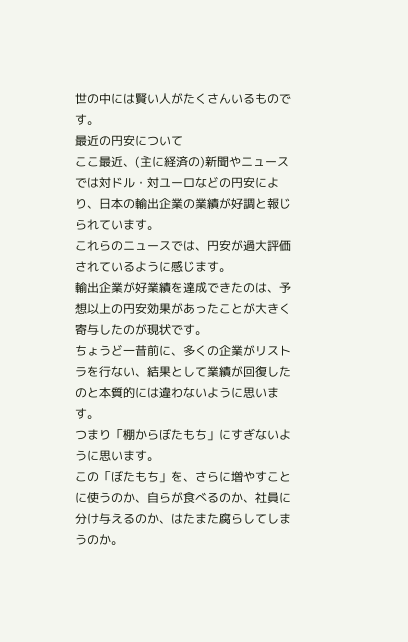世の中には賢い人がたくさんいるものです。
最近の円安について
ここ最近、(主に経済の)新聞やニュースでは対ドル・対ユーロなどの円安により、日本の輸出企業の業績が好調と報じられています。
これらのニュースでは、円安が過大評価されているように感じます。
輸出企業が好業績を達成できたのは、予想以上の円安効果があったことが大きく寄与したのが現状です。
ちょうど一昔前に、多くの企業がリストラを行ない、結果として業績が回復したのと本質的には違わないように思います。
つまり「棚からぼたもち」にすぎないように思います。
この「ぼたもち」を、さらに増やすことに使うのか、自らが食べるのか、社員に分け与えるのか、はたまた腐らしてしまうのか。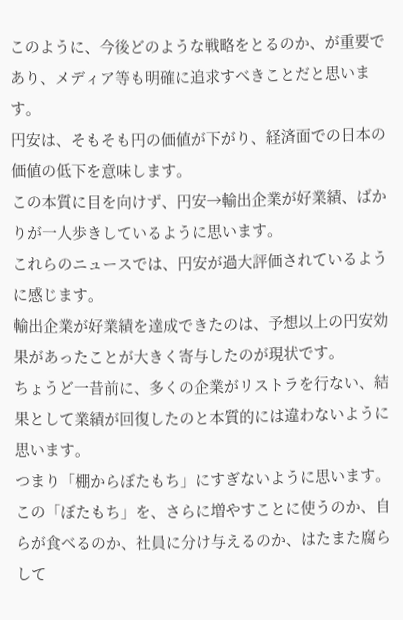このように、今後どのような戦略をとるのか、が重要であり、メディア等も明確に追求すべきことだと思います。
円安は、そもそも円の価値が下がり、経済面での日本の価値の低下を意味します。
この本質に目を向けず、円安→輸出企業が好業績、ばかりが一人歩きしているように思います。
これらのニュースでは、円安が過大評価されているように感じます。
輸出企業が好業績を達成できたのは、予想以上の円安効果があったことが大きく寄与したのが現状です。
ちょうど一昔前に、多くの企業がリストラを行ない、結果として業績が回復したのと本質的には違わないように思います。
つまり「棚からぼたもち」にすぎないように思います。
この「ぼたもち」を、さらに増やすことに使うのか、自らが食べるのか、社員に分け与えるのか、はたまた腐らして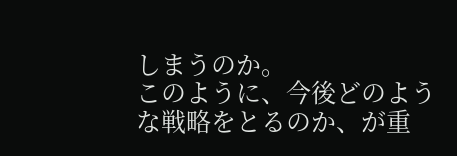しまうのか。
このように、今後どのような戦略をとるのか、が重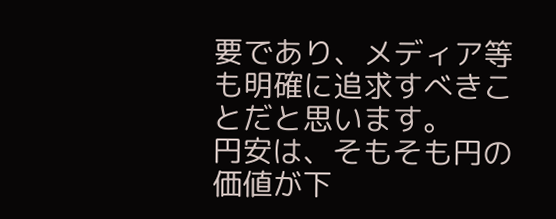要であり、メディア等も明確に追求すべきことだと思います。
円安は、そもそも円の価値が下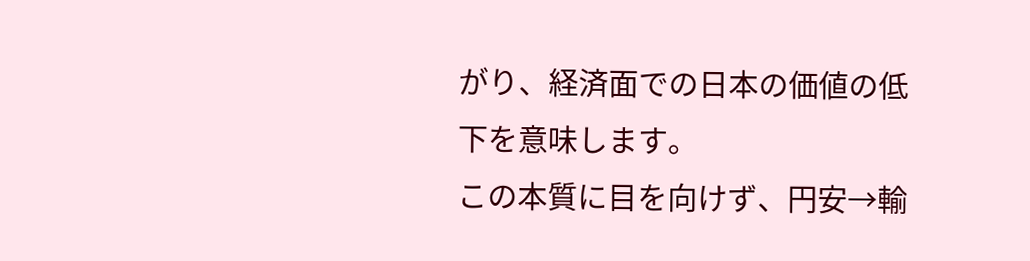がり、経済面での日本の価値の低下を意味します。
この本質に目を向けず、円安→輸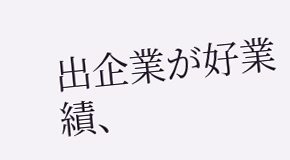出企業が好業績、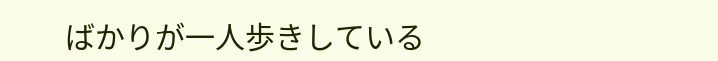ばかりが一人歩きしている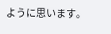ように思います。